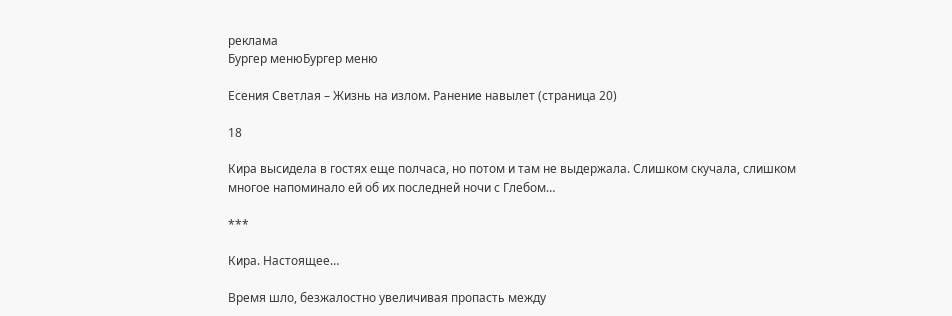реклама
Бургер менюБургер меню

Есения Светлая – Жизнь на излом. Ранение навылет (страница 20)

18

Кира высидела в гостях еще полчаса, но потом и там не выдержала. Слишком скучала, слишком многое напоминало ей об их последней ночи с Глебом…

***

Кира. Настоящее…

Время шло, безжалостно увеличивая пропасть между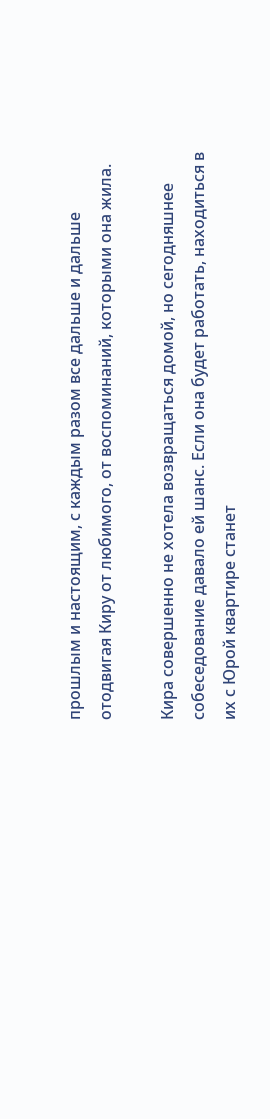прошлым и настоящим, с каждым разом все дальше и дальше отодвигая Киру от любимого, от воспоминаний, которыми она жила.

Кира совершенно не хотела возвращаться домой, но сегодняшнее собеседование давало ей шанс. Если она будет работать, находиться в их с Юрой квартире станет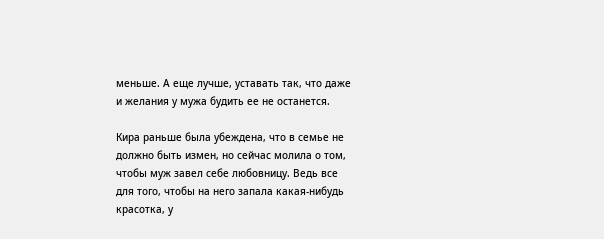меньше. А еще лучше, уставать так, что даже и желания у мужа будить ее не останется.

Кира раньше была убеждена, что в семье не должно быть измен, но сейчас молила о том, чтобы муж завел себе любовницу. Ведь все для того, чтобы на него запала какая-нибудь красотка, у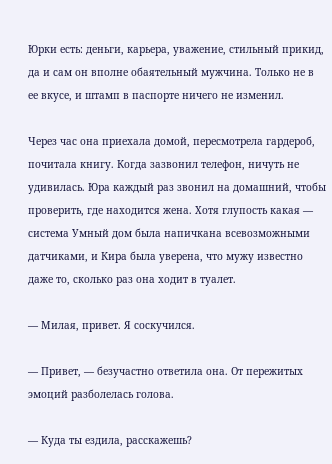Юрки есть: деньги, карьера, уважение, стильный прикид, да и сам он вполне обаятельный мужчина. Только не в ее вкусе, и штамп в паспорте ничего не изменил.

Через час она приехала домой, пересмотрела гардероб, почитала книгу. Когда зазвонил телефон, ничуть не удивилась. Юра каждый раз звонил на домашний, чтобы проверить, где находится жена. Хотя глупость какая — система Умный дом была напичкана всевозможными датчиками, и Кира была уверена, что мужу известно даже то, сколько раз она ходит в туалет.

— Милая, привет. Я соскучился.

— Привет, — безучастно ответила она. От пережитых эмоций разболелась голова.

— Куда ты ездила, расскажешь?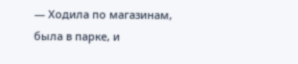— Ходила по магазинам, была в парке, и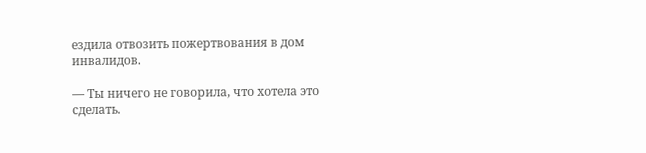ездила отвозить пожертвования в дом инвалидов.

— Ты ничего не говорила, что хотела это сделать.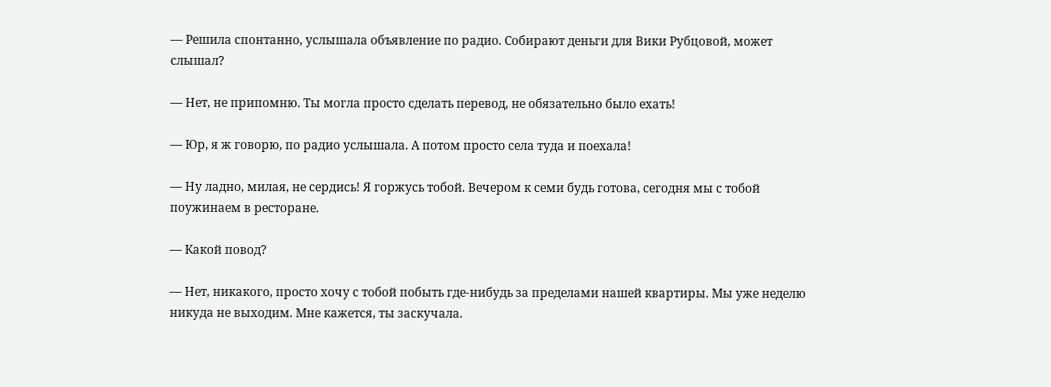— Решила спонтанно, услышала объявление по радио. Собирают деньги для Вики Рубцовой, может слышал?

— Нет, не припомню. Ты могла просто сделать перевод, не обязательно было ехать!

— Юр, я ж говорю, по радио услышала. А потом просто села туда и поехала!

— Ну ладно, милая, не сердись! Я горжусь тобой. Вечером к семи будь готова, сегодня мы с тобой поужинаем в ресторане.

— Какой повод?

— Нет, никакого, просто хочу с тобой побыть где-нибудь за пределами нашей квартиры. Мы уже неделю никуда не выходим. Мне кажется, ты заскучала.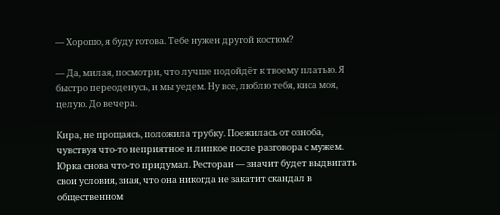— Хорошо, я буду готова. Тебе нужен другой костюм?

— Да, милая, посмотри, что лучше подойдёт к твоему платью. Я быстро переоденусь, и мы уедем. Ну все, люблю тебя, киса моя, целую. До вечера.

Кира, не прощаясь, положила трубку. Поежилась от озноба, чувствуя что-то неприятное и липкое после разговора с мужем. Юрка снова что-то придумал. Ресторан — значит будет выдвигать свои условия, зная, что она никогда не закатит скандал в общественном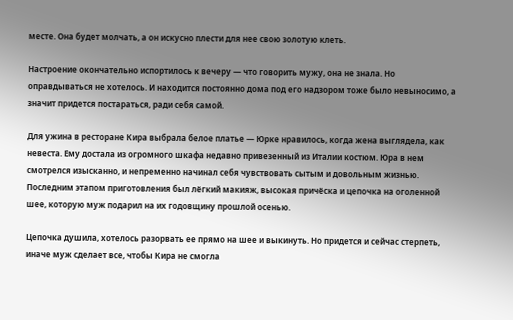месте. Она будет молчать, а он искусно плести для нее свою золотую клеть.

Настроение окончательно испортилось к вечеру — что говорить мужу, она не знала. Но оправдываться не хотелось. И находится постоянно дома под его надзором тоже было невыносимо, а значит придется постараться, ради себя самой.

Для ужина в ресторане Кира выбрала белое платье — Юрке нравилось, когда жена выглядела, как невеста. Ему достала из огромного шкафа недавно привезенный из Италии костюм. Юра в нем смотрелся изысканно, и непременно начинал себя чувствовать сытым и довольным жизнью. Последним этапом приготовления был лёгкий макияж, высокая причёска и цепочка на оголенной шее, которую муж подарил на их годовщину прошлой осенью.

Цепочка душила, хотелось разорвать ее прямо на шее и выкинуть. Но придется и сейчас стерпеть, иначе муж сделает все, чтобы Кира не смогла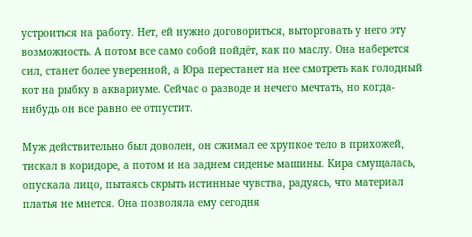устроиться на работу. Нет, ей нужно договориться, выторговать у него эту возможность. А потом все само собой пойдёт, как по маслу. Она наберется сил, станет более уверенной, а Юра перестанет на нее смотреть как голодный кот на рыбку в аквариуме. Сейчас о разводе и нечего мечтать, но когда-нибудь он все равно ее отпустит.

Муж действительно был доволен, он сжимал ее хрупкое тело в прихожей, тискал в коридоре, а потом и на заднем сиденье машины. Кира смущалась, опускала лицо, пытаясь скрыть истинные чувства, радуясь, что материал платья не мнется. Она позволяла ему сегодня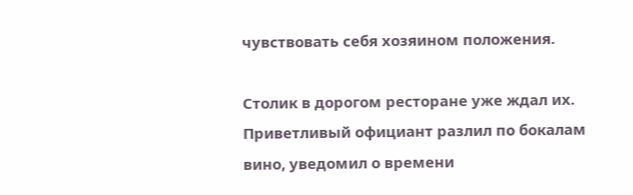чувствовать себя хозяином положения.

Столик в дорогом ресторане уже ждал их. Приветливый официант разлил по бокалам вино, уведомил о времени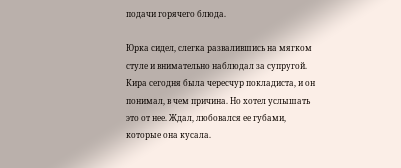подачи горячего блюда.

Юрка сидел, слегка развалившись на мягком стуле и внимательно наблюдал за супругой. Кира сегодня была чересчур покладиста, и он понимал, в чем причина. Но хотел услышать это от нее. Ждал, любовался ее губами, которые она кусала.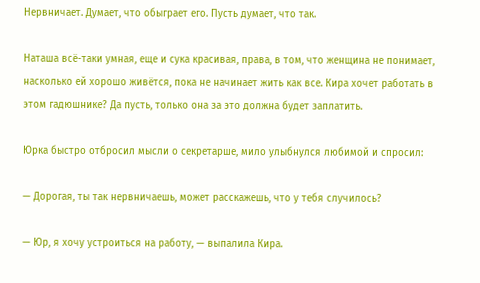Нервничает. Думает, что обыграет его. Пусть думает, что так.

Наташа всё-таки умная, еще и сука красивая, права, в том, что женщина не понимает, насколько ей хорошо живётся, пока не начинает жить как все. Кира хочет работать в этом гадюшнике? Да пусть, только она за это должна будет заплатить.

Юрка быстро отбросил мысли о секретарше, мило улыбнулся любимой и спросил:

— Дорогая, ты так нервничаешь, может расскажешь, что у тебя случилось?

— Юр, я хочу устроиться на работу, — выпалила Кира.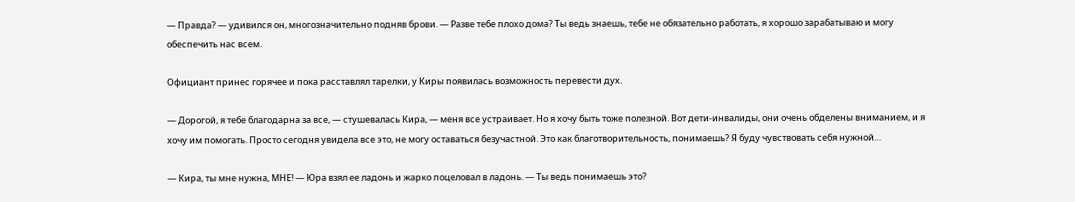— Правда? — удивился он, многозначительно подняв брови. — Разве тебе плохо дома? Ты ведь знаешь, тебе не обязательно работать, я хорошо зарабатываю и могу обеспечить нас всем.

Официант принес горячее и пока расставлял тарелки, у Киры появилась возможность перевести дух.

— Дорогой, я тебе благодарна за все, — стушевалась Кира, — меня все устраивает. Но я хочу быть тоже полезной. Вот дети-инвалиды, они очень обделены вниманием, и я хочу им помогать. Просто сегодня увидела все это, не могу оставаться безучастной. Это как благотворительность, понимаешь? Я буду чувствовать себя нужной…

— Кира, ты мне нужна, МНЕ! — Юра взял ее ладонь и жарко поцеловал в ладонь. — Ты ведь понимаешь это?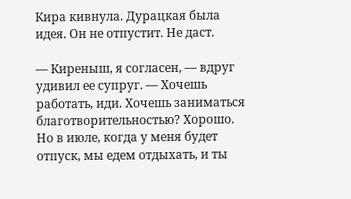Кира кивнула. Дурацкая была идея. Он не отпустит. Не даст.

— Киреныш, я согласен, — вдруг удивил ее супруг. — Хочешь работать, иди. Хочешь заниматься благотворительностью? Хорошо. Но в июле, когда у меня будет отпуск, мы едем отдыхать, и ты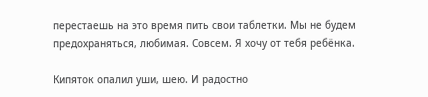перестаешь на это время пить свои таблетки. Мы не будем предохраняться, любимая. Совсем. Я хочу от тебя ребёнка.

Кипяток опалил уши, шею. И радостно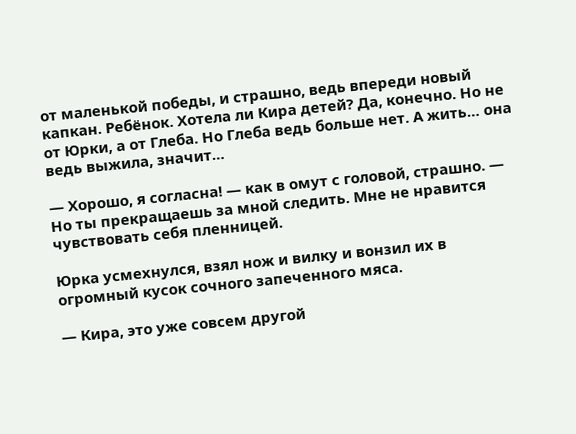от маленькой победы, и страшно, ведь впереди новый капкан. Ребёнок. Хотела ли Кира детей? Да, конечно. Но не от Юрки, а от Глеба. Но Глеба ведь больше нет. А жить… она ведь выжила, значит…

— Хорошо, я согласна! — как в омут с головой, страшно. — Но ты прекращаешь за мной следить. Мне не нравится чувствовать себя пленницей.

Юрка усмехнулся, взял нож и вилку и вонзил их в огромный кусок сочного запеченного мяса.

— Кира, это уже совсем другой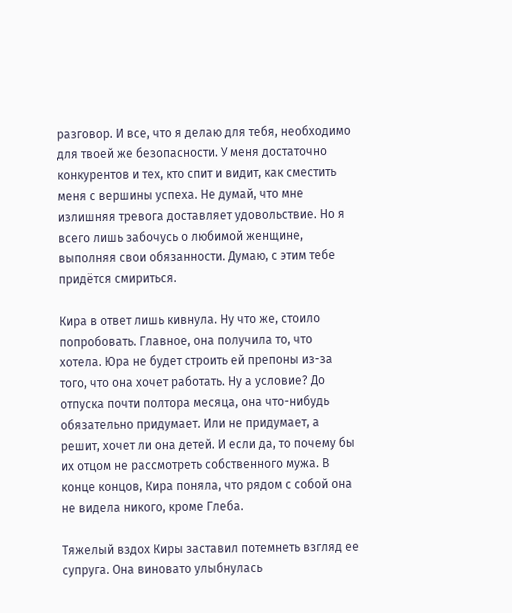разговор. И все, что я делаю для тебя, необходимо для твоей же безопасности. У меня достаточно конкурентов и тех, кто спит и видит, как сместить меня с вершины успеха. Не думай, что мне излишняя тревога доставляет удовольствие. Но я всего лишь забочусь о любимой женщине, выполняя свои обязанности. Думаю, с этим тебе придётся смириться.

Кира в ответ лишь кивнула. Ну что же, стоило попробовать. Главное, она получила то, что хотела. Юра не будет строить ей препоны из-за того, что она хочет работать. Ну а условие? До отпуска почти полтора месяца, она что-нибудь обязательно придумает. Или не придумает, а решит, хочет ли она детей. И если да, то почему бы их отцом не рассмотреть собственного мужа. В конце концов, Кира поняла, что рядом с собой она не видела никого, кроме Глеба.

Тяжелый вздох Киры заставил потемнеть взгляд ее супруга. Она виновато улыбнулась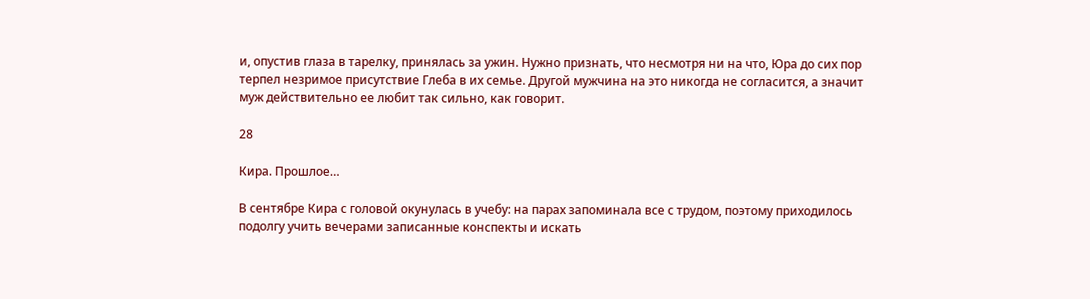и, опустив глаза в тарелку, принялась за ужин. Нужно признать, что несмотря ни на что, Юра до сих пор терпел незримое присутствие Глеба в их семье. Другой мужчина на это никогда не согласится, а значит муж действительно ее любит так сильно, как говорит.

28

Кира. Прошлое…

В сентябре Кира с головой окунулась в учебу: на парах запоминала все с трудом, поэтому приходилось подолгу учить вечерами записанные конспекты и искать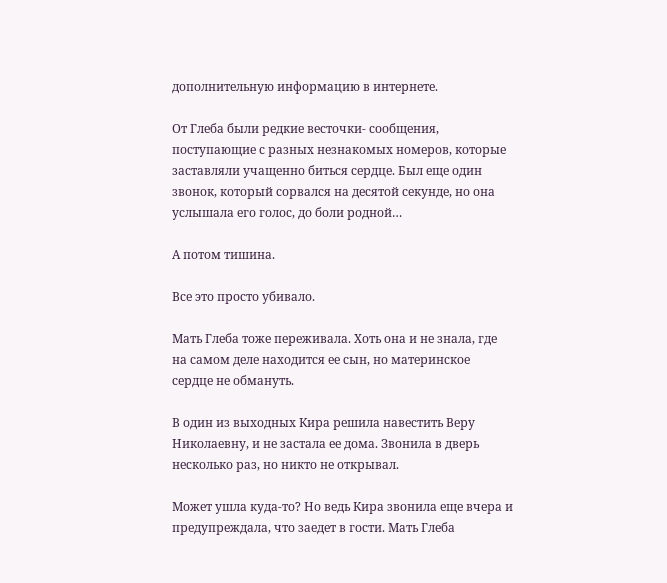дополнительную информацию в интернете.

От Глеба были редкие весточки- сообщения, поступающие с разных незнакомых номеров, которые заставляли учащенно биться сердце. Был еще один звонок, который сорвался на десятой секунде, но она услышала его голос, до боли родной…

А потом тишина.

Все это просто убивало.

Мать Глеба тоже переживала. Хоть она и не знала, где на самом деле находится ее сын, но материнское сердце не обмануть.

В один из выходных Кира решила навестить Веру Николаевну, и не застала ее дома. Звонила в дверь несколько раз, но никто не открывал.

Может ушла куда-то? Но ведь Кира звонила еще вчера и предупреждала, что заедет в гости. Мать Глеба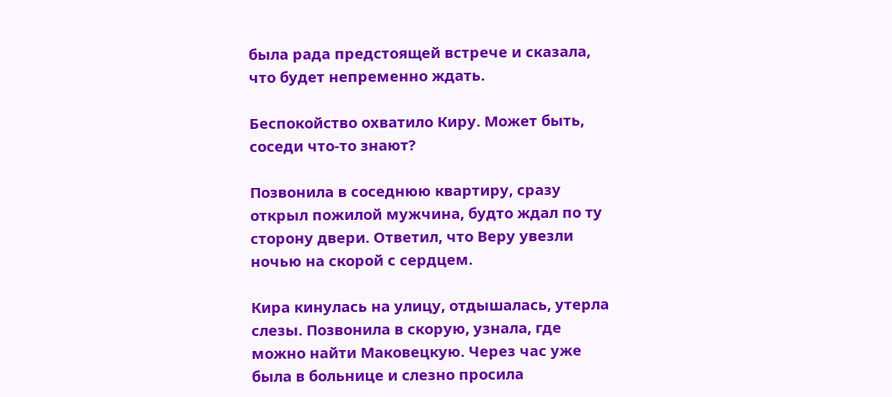была рада предстоящей встрече и сказала, что будет непременно ждать.

Беспокойство охватило Киру. Может быть, соседи что-то знают?

Позвонила в соседнюю квартиру, сразу открыл пожилой мужчина, будто ждал по ту сторону двери. Ответил, что Веру увезли ночью на скорой с сердцем.

Кира кинулась на улицу, отдышалась, утерла слезы. Позвонила в скорую, узнала, где можно найти Маковецкую. Через час уже была в больнице и слезно просила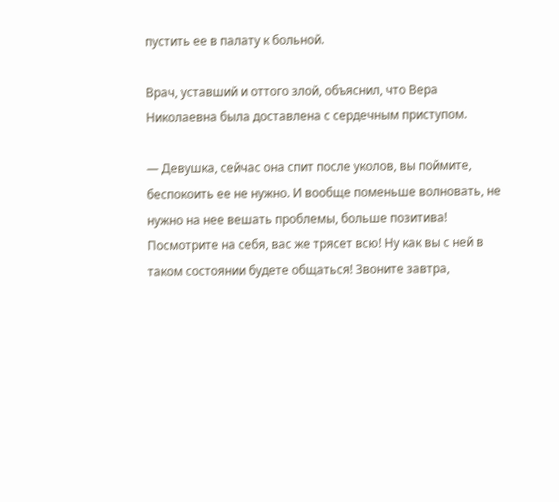пустить ее в палату к больной.

Врач, уставший и оттого злой, объяснил, что Вера Николаевна была доставлена с сердечным приступом.

— Девушка, сейчас она спит после уколов, вы поймите, беспокоить ее не нужно. И вообще поменьше волновать, не нужно на нее вешать проблемы, больше позитива! Посмотрите на себя, вас же трясет всю! Ну как вы с ней в таком состоянии будете общаться! Звоните завтра,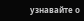узнавайте о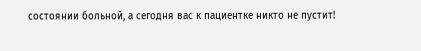состоянии больной, а сегодня вас к пациентке никто не пустит!